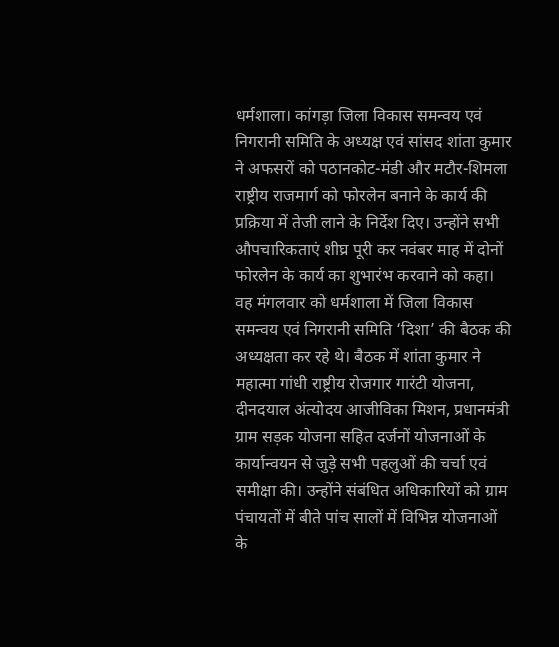धर्मशाला। कांगड़ा जिला विकास समन्वय एवं निगरानी समिति के अध्यक्ष एवं सांसद शांता कुमार ने अफसरों को पठानकोट-मंडी और मटौर-शिमला राष्ट्रीय राजमार्ग को फोरलेन बनाने के कार्य की प्रक्रिया में तेजी लाने के निर्देश दिए। उन्होंने सभी औपचारिकताएं शीघ्र पूरी कर नवंबर माह में दोनों फोरलेन के कार्य का शुभारंभ करवाने को कहा।
वह मंगलवार को धर्मशाला में जिला विकास समन्वय एवं निगरानी समिति ‘दिशा’ की बैठक की अध्यक्षता कर रहे थे। बैठक में शांता कुमार ने महात्मा गांधी राष्ट्रीय रोजगार गारंटी योजना, दीनदयाल अंत्योदय आजीविका मिशन, प्रधानमंत्री ग्राम सड़क योजना सहित दर्जनों योजनाओं के कार्यान्वयन से जुड़े सभी पहलुओं की चर्चा एवं समीक्षा की। उन्होंने संबंधित अधिकारियों को ग्राम पंचायतों में बीते पांच सालों में विभिन्न योजनाओं के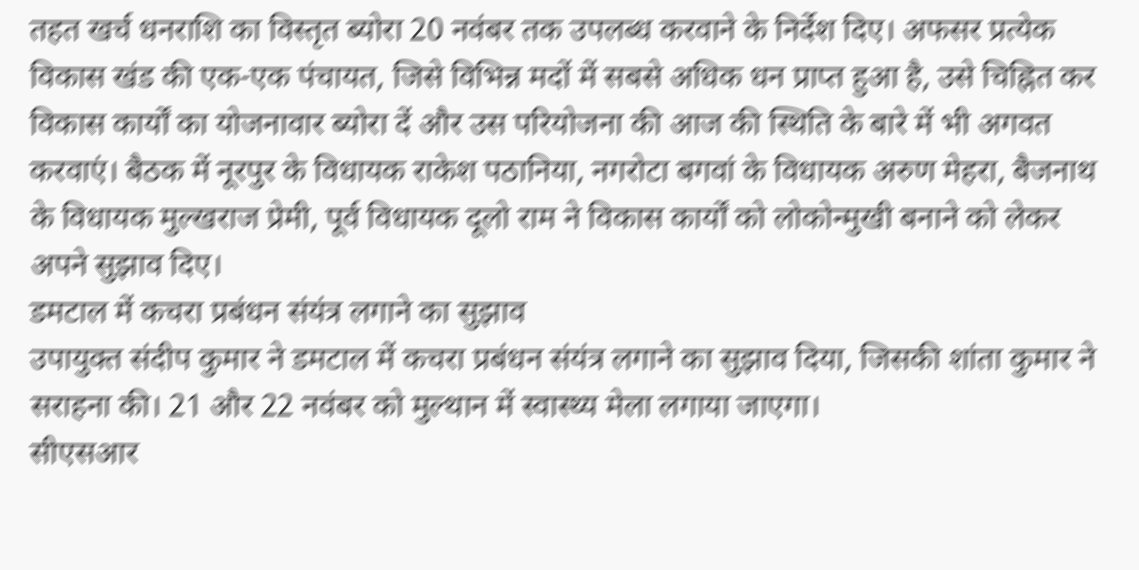तहत खर्च धनराशि का विस्तृत ब्योरा 20 नवंबर तक उपलब्ध करवाने के निर्देश दिए। अफसर प्रत्येक विकास खंड की एक-एक पंचायत, जिसे विभिन्न मदों में सबसे अधिक धन प्राप्त हुआ है, उसे चिह्नित कर विकास कार्यों का योजनावार ब्योरा दें और उस परियोजना की आज की स्थिति के बारे में भी अगवत करवाएं। बैठक में नूरपुर के विधायक राकेश पठानिया, नगरोटा बगवां के विधायक अरुण मेहरा, बैजनाथ के विधायक मुल्खराज प्रेमी, पूर्व विधायक दूलो राम ने विकास कार्यों को लोकोन्मुखी बनाने को लेकर अपने सुझाव दिए।
डमटाल में कचरा प्रबंधन संयंत्र लगाने का सुझाव
उपायुक्त संदीप कुमार ने डमटाल में कचरा प्रबंधन संयंत्र लगाने का सुझाव दिया, जिसकी शांता कुमार ने सराहना की। 21 और 22 नवंबर को मुल्थान में स्वास्थ्य मेला लगाया जाएगा।
सीएसआर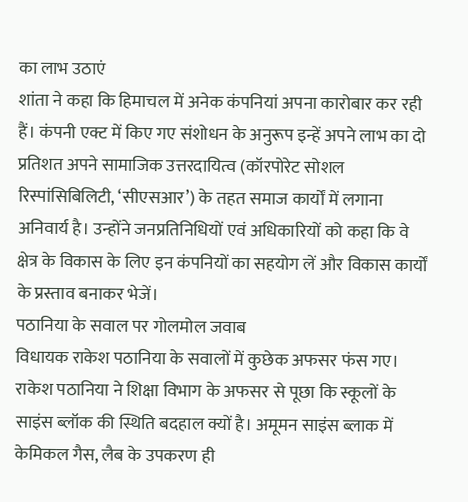का लाभ उठाएं
शांता ने कहा कि हिमाचल में अनेक कंपनियां अपना कारोबार कर रही हैं। कंपनी एक्ट में किए गए संशोधन के अनुरूप इन्हें अपने लाभ का दो प्रतिशत अपने सामाजिक उत्तरदायित्व (कॉरपोरेट सोशल रिस्पांसिबिलिटी, ‘सीएसआर’) के तहत समाज कार्यों में लगाना अनिवार्य है। उन्होंने जनप्रतिनिधियों एवं अधिकारियों को कहा कि वे क्षेत्र के विकास के लिए इन कंपनियों का सहयोग लें और विकास कार्यों के प्रस्ताव बनाकर भेजें।
पठानिया के सवाल पर गोलमोल जवाब
विधायक राकेश पठानिया के सवालों में कुछेक अफसर फंस गए। राकेश पठानिया ने शिक्षा विभाग के अफसर से पूछा कि स्कूलों के साइंस ब्लॉक की स्थिति बदहाल क्यों है। अमूमन साइंस ब्लाक में केमिकल गैस, लैब के उपकरण ही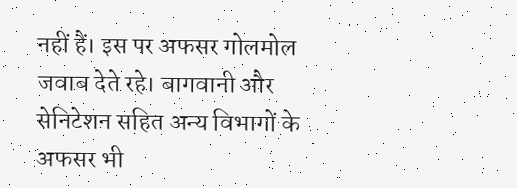नहीं हैं। इस पर अफसर गोलमोल जवाब देते रहे। बागवानी और सेनिटेशन सहित अन्य विभागों के अफसर भी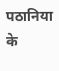पठानिया के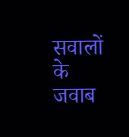सवालों के जवाब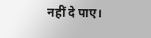नहीं दे पाए।